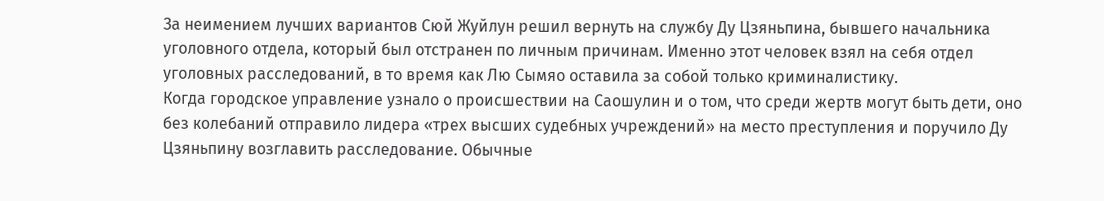За неимением лучших вариантов Сюй Жуйлун решил вернуть на службу Ду Цзяньпина, бывшего начальника уголовного отдела, который был отстранен по личным причинам. Именно этот человек взял на себя отдел уголовных расследований, в то время как Лю Сымяо оставила за собой только криминалистику.
Когда городское управление узнало о происшествии на Саошулин и о том, что среди жертв могут быть дети, оно без колебаний отправило лидера «трех высших судебных учреждений» на место преступления и поручило Ду Цзяньпину возглавить расследование. Обычные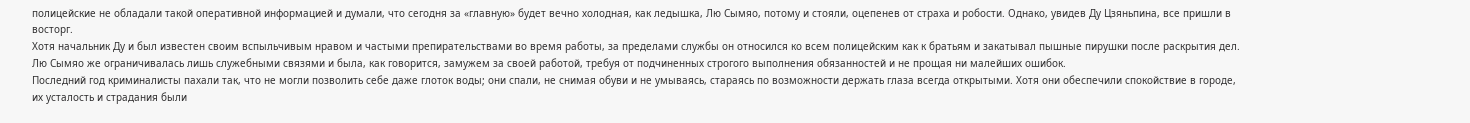полицейские не обладали такой оперативной информацией и думали, что сегодня за «главную» будет вечно холодная, как ледышка, Лю Сымяо, потому и стояли, оцепенев от страха и робости. Однако, увидев Ду Цзяньпина, все пришли в восторг.
Хотя начальник Ду и был известен своим вспыльчивым нравом и частыми препирательствами во время работы, за пределами службы он относился ко всем полицейским как к братьям и закатывал пышные пирушки после раскрытия дел. Лю Сымяо же ограничивалась лишь служебными связями и была, как говорится, замужем за своей работой, требуя от подчиненных строгого выполнения обязанностей и не прощая ни малейших ошибок.
Последний год криминалисты пахали так, что не могли позволить себе даже глоток воды; они спали, не снимая обуви и не умываясь, стараясь по возможности держать глаза всегда открытыми. Хотя они обеспечили спокойствие в городе, их усталость и страдания были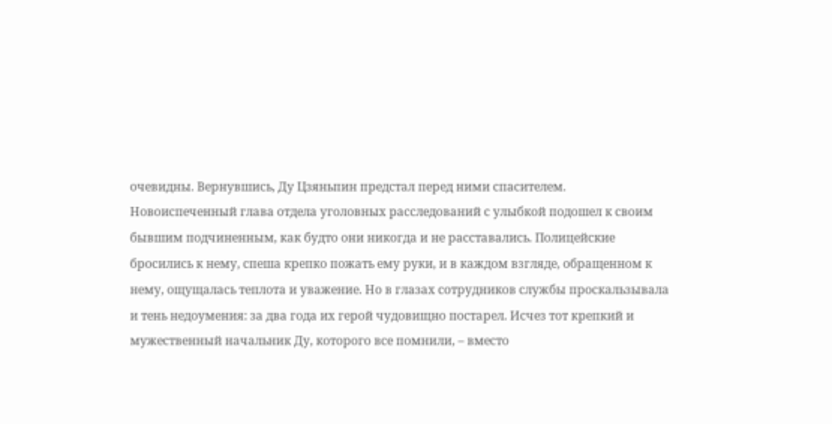очевидны. Вернувшись, Ду Цзяньпин предстал перед ними спасителем.
Новоиспеченный глава отдела уголовных расследований с улыбкой подошел к своим бывшим подчиненным, как будто они никогда и не расставались. Полицейские бросились к нему, спеша крепко пожать ему руки, и в каждом взгляде, обращенном к нему, ощущалась теплота и уважение. Но в глазах сотрудников службы проскальзывала и тень недоумения: за два года их герой чудовищно постарел. Исчез тот крепкий и мужественный начальник Ду, которого все помнили, – вместо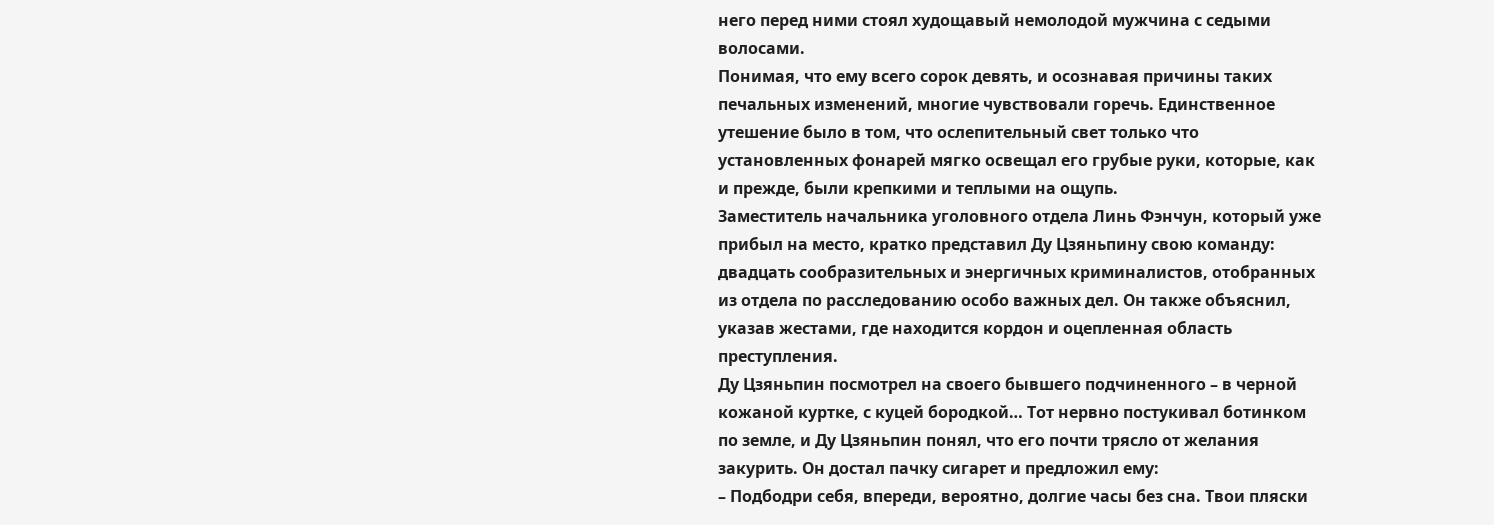него перед ними стоял худощавый немолодой мужчина с седыми волосами.
Понимая, что ему всего сорок девять, и осознавая причины таких печальных изменений, многие чувствовали горечь. Единственное утешение было в том, что ослепительный свет только что установленных фонарей мягко освещал его грубые руки, которые, как и прежде, были крепкими и теплыми на ощупь.
Заместитель начальника уголовного отдела Линь Фэнчун, который уже прибыл на место, кратко представил Ду Цзяньпину свою команду: двадцать сообразительных и энергичных криминалистов, отобранных из отдела по расследованию особо важных дел. Он также объяснил, указав жестами, где находится кордон и оцепленная область преступления.
Ду Цзяньпин посмотрел на своего бывшего подчиненного – в черной кожаной куртке, с куцей бородкой… Тот нервно постукивал ботинком по земле, и Ду Цзяньпин понял, что его почти трясло от желания закурить. Он достал пачку сигарет и предложил ему:
– Подбодри себя, впереди, вероятно, долгие часы без сна. Твои пляски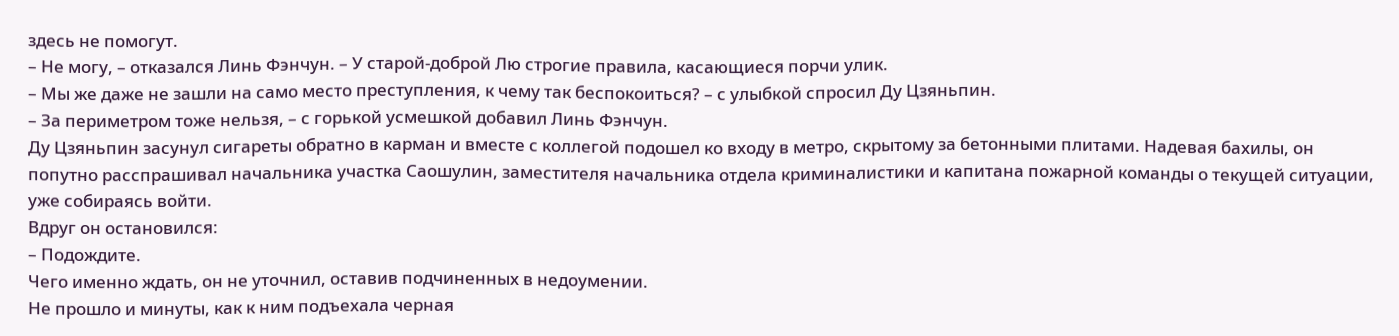здесь не помогут.
– Не могу, – отказался Линь Фэнчун. – У старой-доброй Лю строгие правила, касающиеся порчи улик.
– Мы же даже не зашли на само место преступления, к чему так беспокоиться? – с улыбкой спросил Ду Цзяньпин.
– За периметром тоже нельзя, – с горькой усмешкой добавил Линь Фэнчун.
Ду Цзяньпин засунул сигареты обратно в карман и вместе с коллегой подошел ко входу в метро, скрытому за бетонными плитами. Надевая бахилы, он попутно расспрашивал начальника участка Саошулин, заместителя начальника отдела криминалистики и капитана пожарной команды о текущей ситуации, уже собираясь войти.
Вдруг он остановился:
– Подождите.
Чего именно ждать, он не уточнил, оставив подчиненных в недоумении.
Не прошло и минуты, как к ним подъехала черная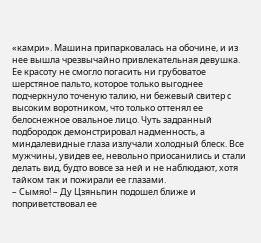«камри». Машина припарковалась на обочине, и из нее вышла чрезвычайно привлекательная девушка. Ее красоту не смогло погасить ни грубоватое шерстяное пальто, которое только выгоднее подчеркнуло точеную талию, ни бежевый свитер с высоким воротником, что только оттенял ее белоснежное овальное лицо. Чуть задранный подбородок демонстрировал надменность, а миндалевидные глаза излучали холодный блеск. Все мужчины, увидев ее, невольно приосанились и стали делать вид, будто вовсе за ней и не наблюдают, хотя тайком так и пожирали ее глазами.
– Сымяо! – Ду Цзяньпин подошел ближе и поприветствовал ее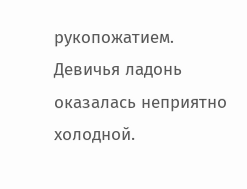рукопожатием. Девичья ладонь оказалась неприятно холодной.